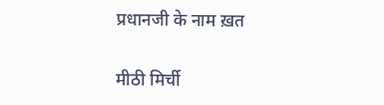प्रधानजी के नाम ख़त

मीठी मिर्ची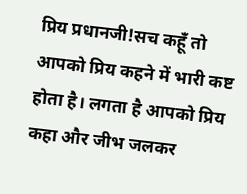प्रिय प्रधानजी!सच कहूँ तो आपको प्रिय कहने में भारी कष्ट होता है। लगता है आपको प्रिय कहा और जीभ जलकर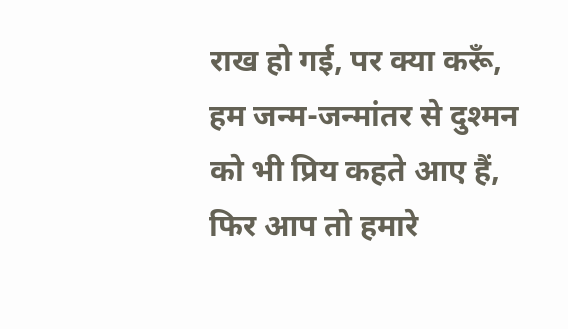राख हो गई, पर क्या करूँ, हम जन्म-जन्मांतर से दुश्मन को भी प्रिय कहते आए हैं, फिर आप तो हमारे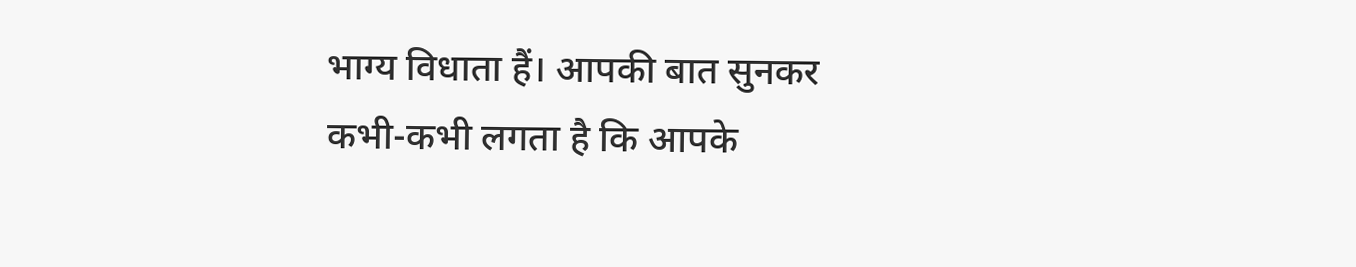भाग्य विधाता हैं। आपकी बात सुनकर कभी-कभी लगता है कि आपके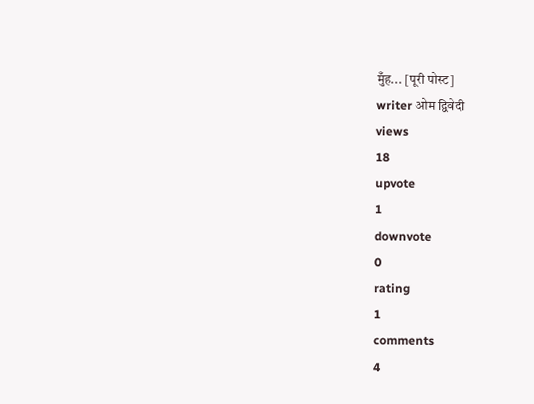मुँह... [पूरी पोस्ट]
writer ओम द्विवेदी
views
18
upvote
1
downvote
0
rating
1
comments
4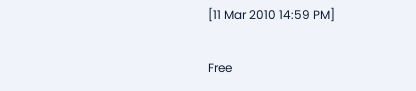[11 Mar 2010 14:59 PM]

Free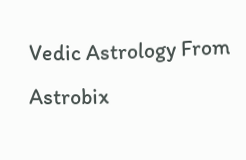Vedic Astrology From Astrobix